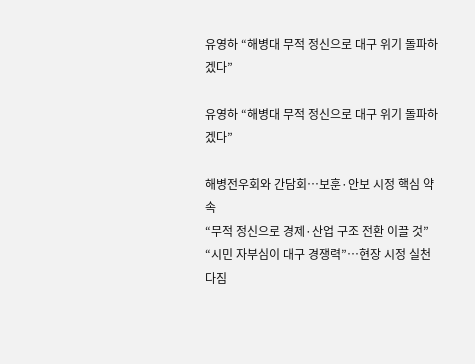유영하 “해병대 무적 정신으로 대구 위기 돌파하겠다”

유영하 “해병대 무적 정신으로 대구 위기 돌파하겠다”

해병전우회와 간담회…보훈·안보 시정 핵심 약속
“무적 정신으로 경제·산업 구조 전환 이끌 것”
“시민 자부심이 대구 경쟁력”…현장 시정 실천 다짐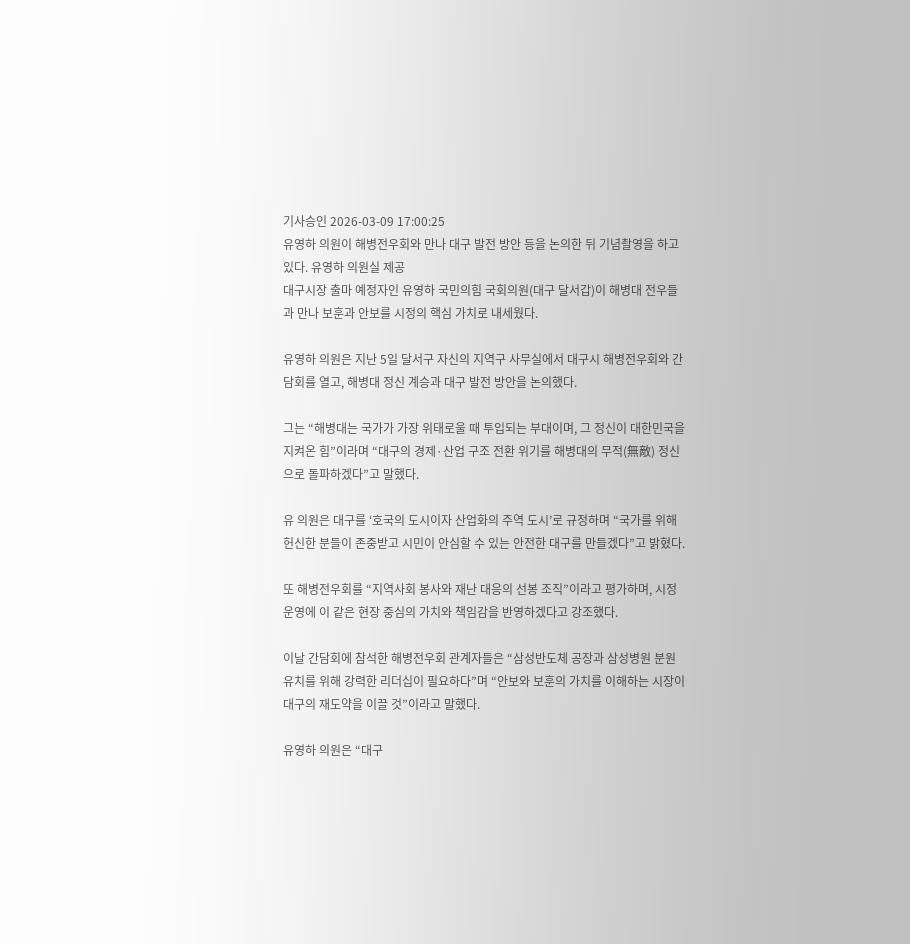기사승인 2026-03-09 17:00:25
유영하 의원이 해병전우회와 만나 대구 발전 방안 등을 논의한 뒤 기념촬영을 하고 있다. 유영하 의원실 제공
대구시장 출마 예정자인 유영하 국민의힘 국회의원(대구 달서갑)이 해병대 전우들과 만나 보훈과 안보를 시정의 핵심 가치로 내세웠다.

유영하 의원은 지난 5일 달서구 자신의 지역구 사무실에서 대구시 해병전우회와 간담회를 열고, 해병대 정신 계승과 대구 발전 방안을 논의했다.

그는 “해병대는 국가가 가장 위태로울 때 투입되는 부대이며, 그 정신이 대한민국을 지켜온 힘”이라며 “대구의 경제·산업 구조 전환 위기를 해병대의 무적(無敵) 정신으로 돌파하겠다”고 말했다.

유 의원은 대구를 ‘호국의 도시이자 산업화의 주역 도시’로 규정하며 “국가를 위해 헌신한 분들이 존중받고 시민이 안심할 수 있는 안전한 대구를 만들겠다”고 밝혔다.

또 해병전우회를 “지역사회 봉사와 재난 대응의 선봉 조직”이라고 평가하며, 시정 운영에 이 같은 현장 중심의 가치와 책임감을 반영하겠다고 강조했다.

이날 간담회에 참석한 해병전우회 관계자들은 “삼성반도체 공장과 삼성병원 분원 유치를 위해 강력한 리더십이 필요하다”며 “안보와 보훈의 가치를 이해하는 시장이 대구의 재도약을 이끌 것”이라고 말했다.

유영하 의원은 “대구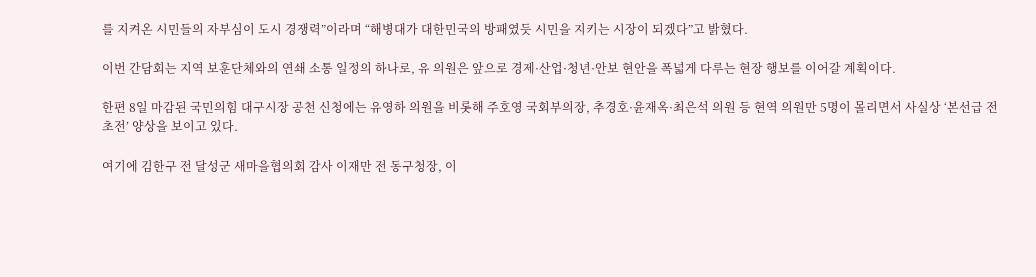를 지켜온 시민들의 자부심이 도시 경쟁력”이라며 “해병대가 대한민국의 방패였듯 시민을 지키는 시장이 되겠다”고 밝혔다.

이번 간담회는 지역 보훈단체와의 연쇄 소통 일정의 하나로, 유 의원은 앞으로 경제·산업·청년·안보 현안을 폭넓게 다루는 현장 행보를 이어갈 계획이다.

한편 8일 마감된 국민의힘 대구시장 공천 신청에는 유영하 의원을 비롯해 주호영 국회부의장, 추경호·윤재옥·최은석 의원 등 현역 의원만 5명이 몰리면서 사실상 ‘본선급 전초전’ 양상을 보이고 있다.

여기에 김한구 전 달성군 새마을협의회 감사 이재만 전 동구청장, 이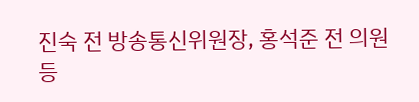진숙 전 방송통신위원장, 홍석준 전 의원 등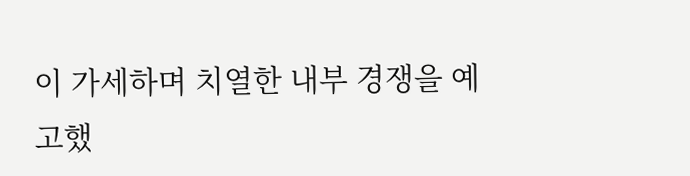이 가세하며 치열한 내부 경쟁을 예고했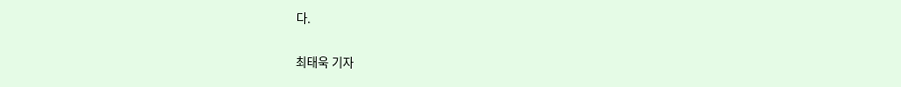다.

최태욱 기자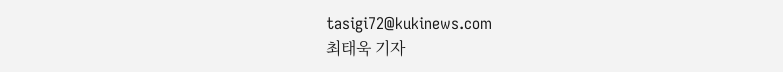tasigi72@kukinews.com
최태욱 기자